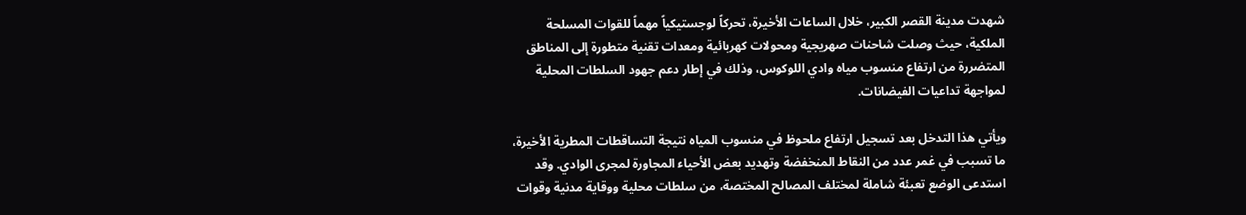شهدت مدينة القصر الكبير، خلال الساعات الأخيرة، تحركاً لوجستيكياً مهماً للقوات المسلحة الملكية، حيث وصلت شاحنات صهريجية ومحولات كهربائية ومعدات تقنية متطورة إلى المناطق المتضررة من ارتفاع منسوب مياه وادي اللوكوس، وذلك في إطار دعم جهود السلطات المحلية لمواجهة تداعيات الفيضانات.

ويأتي هذا التدخل بعد تسجيل ارتفاع ملحوظ في منسوب المياه نتيجة التساقطات المطرية الأخيرة، ما تسبب في غمر عدد من النقاط المنخفضة وتهديد بعض الأحياء المجاورة لمجرى الوادي. وقد استدعى الوضع تعبئة شاملة لمختلف المصالح المختصة، من سلطات محلية ووقاية مدنية وقوات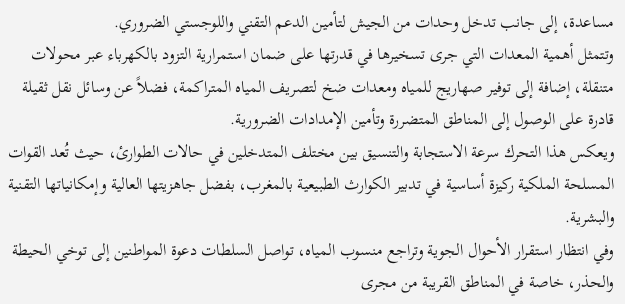مساعدة، إلى جانب تدخل وحدات من الجيش لتأمين الدعم التقني واللوجستي الضروري.
وتتمثل أهمية المعدات التي جرى تسخيرها في قدرتها على ضمان استمرارية التزود بالكهرباء عبر محولات متنقلة، إضافة إلى توفير صهاريج للمياه ومعدات ضخ لتصريف المياه المتراكمة، فضلاً عن وسائل نقل ثقيلة قادرة على الوصول إلى المناطق المتضررة وتأمين الإمدادات الضرورية.
ويعكس هذا التحرك سرعة الاستجابة والتنسيق بين مختلف المتدخلين في حالات الطوارئ، حيث تُعد القوات المسلحة الملكية ركيزة أساسية في تدبير الكوارث الطبيعية بالمغرب، بفضل جاهزيتها العالية وإمكانياتها التقنية والبشرية.
وفي انتظار استقرار الأحوال الجوية وتراجع منسوب المياه، تواصل السلطات دعوة المواطنين إلى توخي الحيطة والحذر، خاصة في المناطق القريبة من مجرى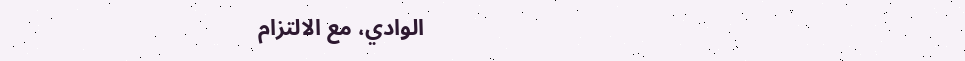الوادي، مع الالتزام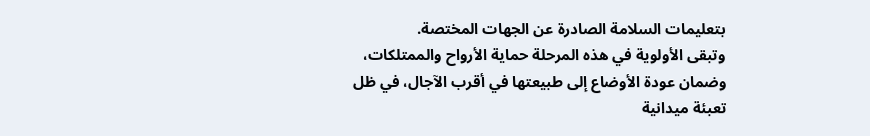بتعليمات السلامة الصادرة عن الجهات المختصة.
وتبقى الأولوية في هذه المرحلة حماية الأرواح والممتلكات، وضمان عودة الأوضاع إلى طبيعتها في أقرب الآجال، في ظل تعبئة ميدانية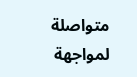متواصلة لمواجهة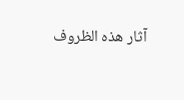آثار هذه الظروف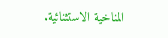المناخية الاستثنائية.